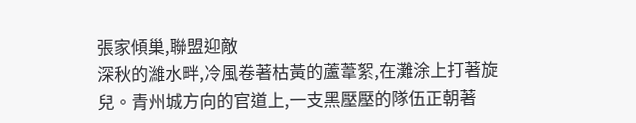張家傾巢,聯盟迎敵
深秋的濰水畔,冷風卷著枯黃的蘆葦絮,在灘涂上打著旋兒。青州城方向的官道上,一支黑壓壓的隊伍正朝著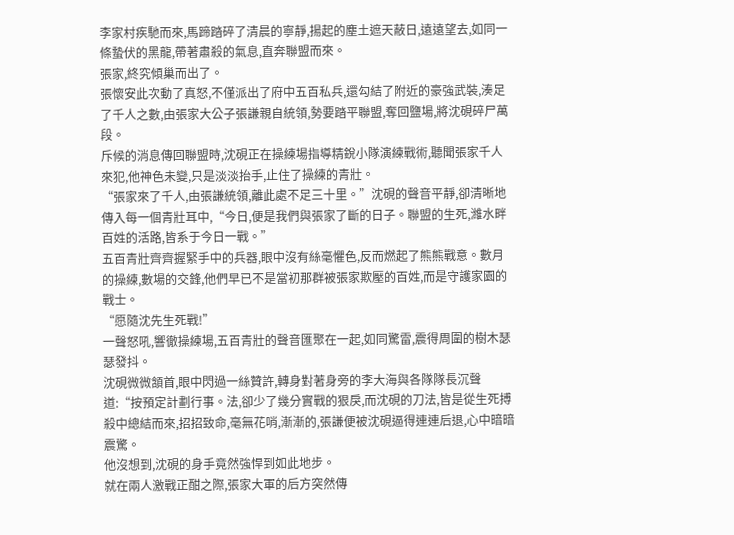李家村疾馳而來,馬蹄踏碎了清晨的寧靜,揚起的塵土遮天蔽日,遠遠望去,如同一條蟄伏的黑龍,帶著肅殺的氣息,直奔聯盟而來。
張家,終究傾巢而出了。
張懷安此次動了真怒,不僅派出了府中五百私兵,還勾結了附近的豪強武裝,湊足了千人之數,由張家大公子張謙親自統領,勢要踏平聯盟,奪回鹽場,將沈硯碎尸萬段。
斥候的消息傳回聯盟時,沈硯正在操練場指導精銳小隊演練戰術,聽聞張家千人來犯,他神色未變,只是淡淡抬手,止住了操練的青壯。
“張家來了千人,由張謙統領,離此處不足三十里。”沈硯的聲音平靜,卻清晰地傳入每一個青壯耳中,“今日,便是我們與張家了斷的日子。聯盟的生死,濰水畔百姓的活路,皆系于今日一戰。”
五百青壯齊齊握緊手中的兵器,眼中沒有絲毫懼色,反而燃起了熊熊戰意。數月的操練,數場的交鋒,他們早已不是當初那群被張家欺壓的百姓,而是守護家園的戰士。
“愿隨沈先生死戰!”
一聲怒吼,響徹操練場,五百青壯的聲音匯聚在一起,如同驚雷,震得周圍的樹木瑟瑟發抖。
沈硯微微頷首,眼中閃過一絲贊許,轉身對著身旁的李大海與各隊隊長沉聲道:“按預定計劃行事。法,卻少了幾分實戰的狠戾,而沈硯的刀法,皆是從生死搏殺中總結而來,招招致命,毫無花哨,漸漸的,張謙便被沈硯逼得連連后退,心中暗暗震驚。
他沒想到,沈硯的身手竟然強悍到如此地步。
就在兩人激戰正酣之際,張家大軍的后方突然傳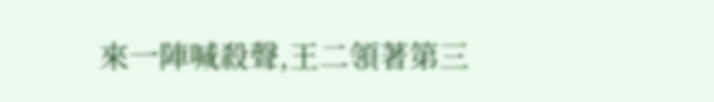來一陣喊殺聲,王二領著第三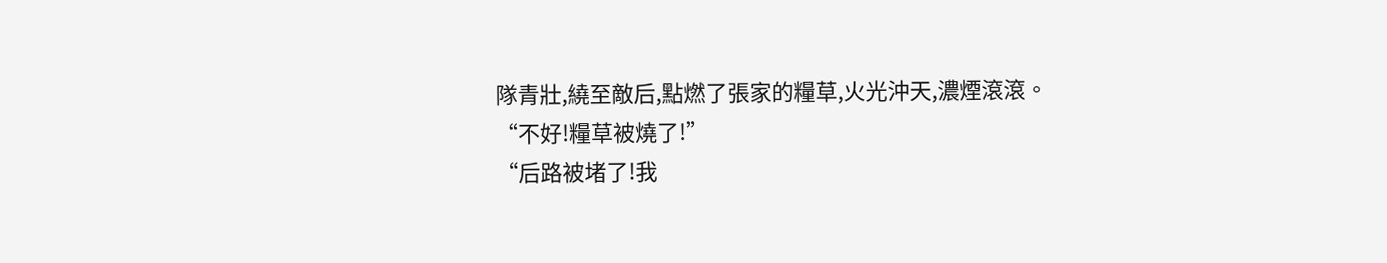隊青壯,繞至敵后,點燃了張家的糧草,火光沖天,濃煙滾滾。
“不好!糧草被燒了!”
“后路被堵了!我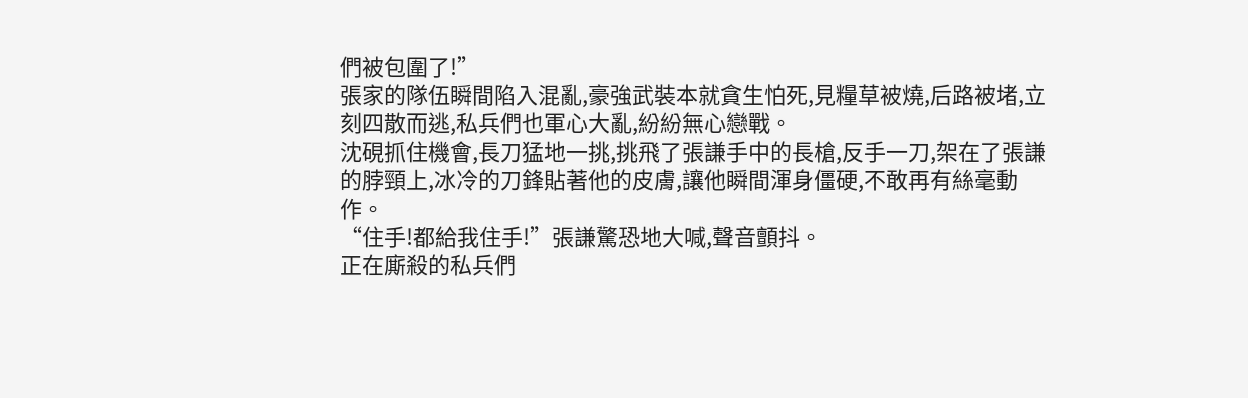們被包圍了!”
張家的隊伍瞬間陷入混亂,豪強武裝本就貪生怕死,見糧草被燒,后路被堵,立刻四散而逃,私兵們也軍心大亂,紛紛無心戀戰。
沈硯抓住機會,長刀猛地一挑,挑飛了張謙手中的長槍,反手一刀,架在了張謙的脖頸上,冰冷的刀鋒貼著他的皮膚,讓他瞬間渾身僵硬,不敢再有絲毫動作。
“住手!都給我住手!”張謙驚恐地大喊,聲音顫抖。
正在廝殺的私兵們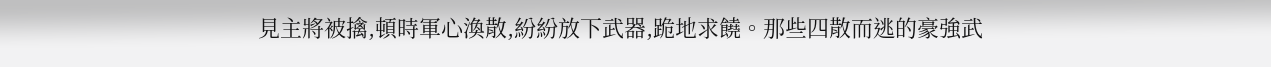見主將被擒,頓時軍心渙散,紛紛放下武器,跪地求饒。那些四散而逃的豪強武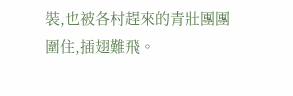裝,也被各村趕來的青壯團團圍住,插翅難飛。